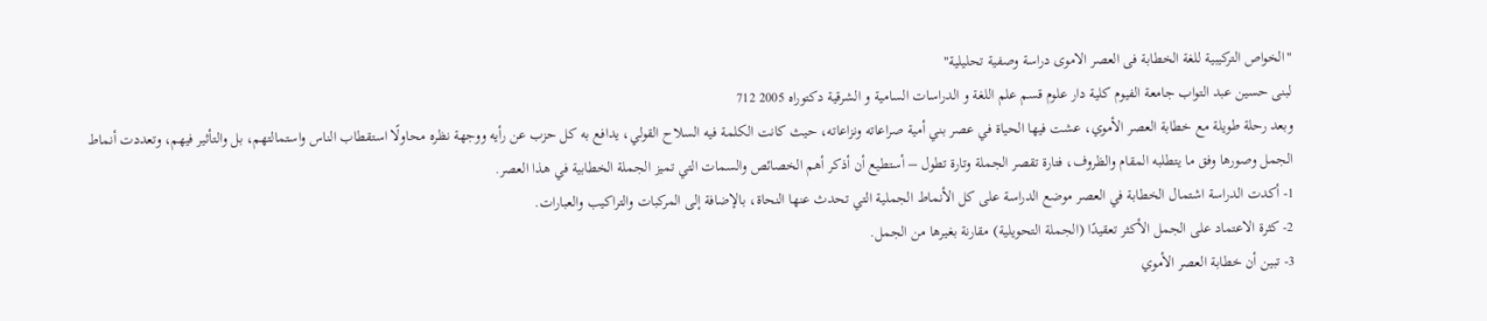"الخواص التركيبية للغة الخطابة فى العصر الاموى دراسة وصفية تحليلية"
لبنى حسين عبد التواب جامعة الفيوم كلية دار علوم قسم علم اللغة و الدراسات السامية و الشرقية دكتوراه 2005 712
وبعد رحلة طويلة مع خطابة العصر الأموي، عشت فيها الحياة في عصر بني أمية صراعاته ونزاعاته، حيث كانت الكلمة فيه السلاح القولي، يدافع به كل حزب عن رأيه ووجهة نظره محاولًا استقطاب الناس واستمالتهم، بل والتأثير فيهم، وتعددت أنماط الجمل وصورها وفق ما يتطلبه المقام والظروف، فتارة تقصر الجملة وتارة تطول – أستطيع أن أذكر أهم الخصائص والسمات التي تميز الجملة الخطابية في هذا العصر.
1- أكدت الدراسة اشتمال الخطابة في العصر موضع الدراسة على كل الأنماط الجملية التي تحدث عنها النحاة، بالإضافة إلى المركبات والتراكيب والعبارات.
2- كثرة الاعتماد على الجمل الأكثر تعقيدًا (الجملة التحويلية) مقارنة بغيرها من الجمل.
3- تبين أن خطابة العصر الأموي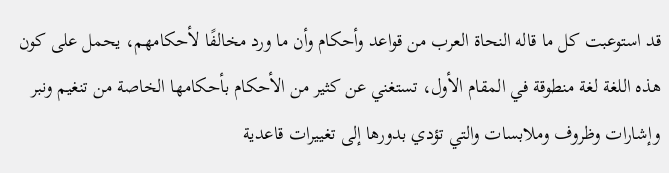قد استوعبت كل ما قاله النحاة العرب من قواعد وأحكام وأن ما ورد مخالفًا لأحكامهم، يحمل على كون هذه اللغة لغة منطوقة في المقام الأول، تستغني عن كثير من الأحكام بأحكامها الخاصة من تنغيم ونبر وإشارات وظروف وملابسات والتي تؤدي بدورها إلى تغييرات قاعدية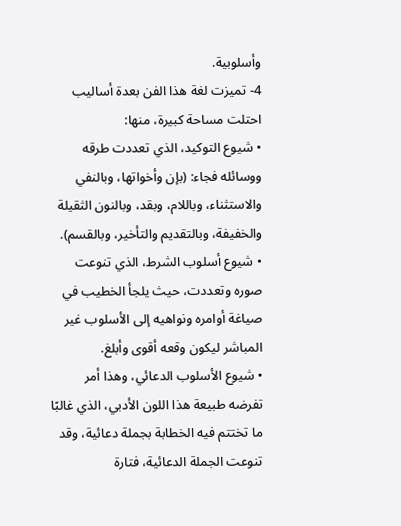وأسلوبية.
4- تميزت لغة هذا الفن بعدة أساليب احتلت مساحة كبيرة، منها:
• شيوع التوكيد، الذي تعددت طرقه ووسائله فجاء: (بإن وأخواتها، وبالنفي والاستثناء، وباللام، وبقد، وبالنون الثقيلة والخفيفة، وبالتقديم والتأخير، وبالقسم).
• شيوع أسلوب الشرط، الذي تنوعت صوره وتعددت، حيث يلجأ الخطيب في صياغة أوامره ونواهيه إلى الأسلوب غير المباشر ليكون وقعه أقوى وأبلغ.
• شيوع الأسلوب الدعائي، وهذا أمر تفرضه طبيعة هذا اللون الأدبي، الذي غالبًا ما تختتم فيه الخطابة بجملة دعائية، وقد تنوعت الجملة الدعائية، فتارة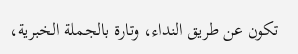تكون عن طريق النداء، وتارة بالجملة الخبرية،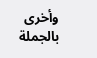وأخرى بالجملة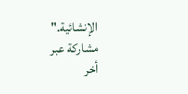الإنشائية."
مشاركة عبر
أخر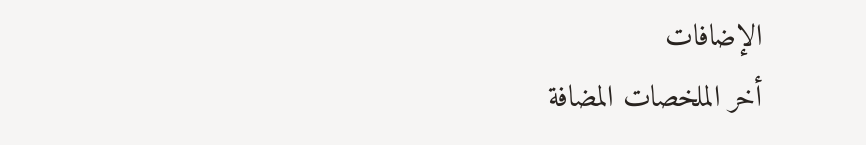الإضافات
أخر الملخصات المضافة